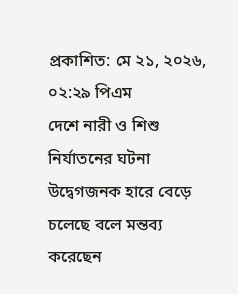প্রকাশিত: মে ২১, ২০২৬, ০২:২৯ পিএম
দেশে নারী ও শিশু নির্যাতনের ঘটনা উদ্বেগজনক হারে বেড়ে চলেছে বলে মন্তব্য করেছেন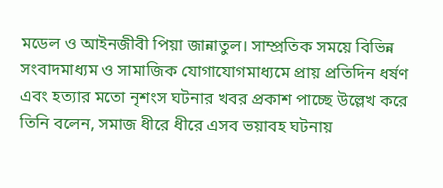মডেল ও আইনজীবী পিয়া জান্নাতুল। সাম্প্রতিক সময়ে বিভিন্ন সংবাদমাধ্যম ও সামাজিক যোগাযোগমাধ্যমে প্রায় প্রতিদিন ধর্ষণ এবং হত্যার মতো নৃশংস ঘটনার খবর প্রকাশ পাচ্ছে উল্লেখ করে তিনি বলেন, সমাজ ধীরে ধীরে এসব ভয়াবহ ঘটনায়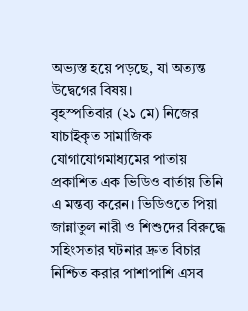অভ্যস্ত হয়ে পড়ছে, যা অত্যন্ত উদ্বেগের বিষয়।
বৃহস্পতিবার (২১ মে) নিজের যাচাইকৃত সামাজিক যোগাযোগমাধ্যমের পাতায় প্রকাশিত এক ভিডিও বার্তায় তিনি এ মন্তব্য করেন। ভিডিওতে পিয়া জান্নাতুল নারী ও শিশুদের বিরুদ্ধে সহিংসতার ঘটনার দ্রুত বিচার নিশ্চিত করার পাশাপাশি এসব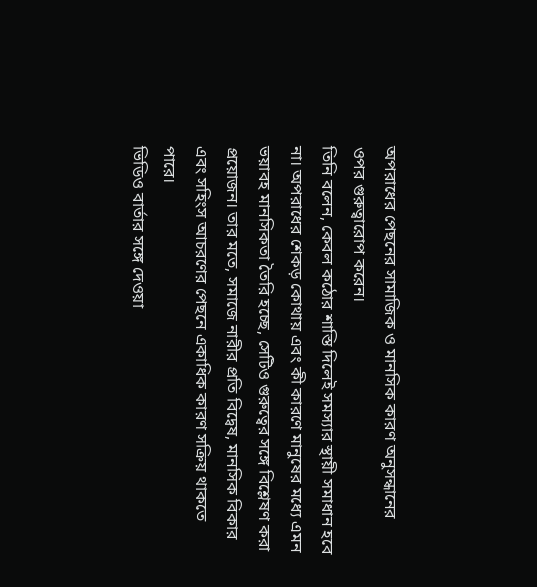অপরাধের পেছনের সামাজিক ও মানসিক কারণ অনুসন্ধানের ওপর গুরুত্বারোপ করেন।
তিনি বলেন, কেবল কঠোর শাস্তি দিলেই সমস্যার স্থায়ী সমাধান হবে না। অপরাধের শেকড় কোথায় এবং কী কারণে মানুষের মধ্যে এমন ভয়াবহ মানসিকতা তৈরি হচ্ছে, সেটিও গুরুত্বের সঙ্গে বিশ্লেষণ করা প্রয়োজন। তার মতে, সমাজে নারীর প্রতি বিদ্বেষ, মানসিক বিকার এবং সহিংস আচরণের পেছনে একাধিক কারণ সক্রিয় থাকতে পারে।
ভিডিও বার্তার সঙ্গে দেওয়া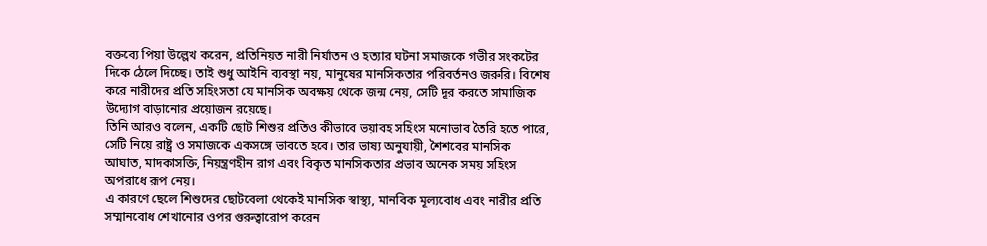বক্তব্যে পিয়া উল্লেখ করেন, প্রতিনিয়ত নারী নির্যাতন ও হত্যার ঘটনা সমাজকে গভীর সংকটের দিকে ঠেলে দিচ্ছে। তাই শুধু আইনি ব্যবস্থা নয়, মানুষের মানসিকতার পরিবর্তনও জরুরি। বিশেষ করে নারীদের প্রতি সহিংসতা যে মানসিক অবক্ষয় থেকে জন্ম নেয়, সেটি দূর করতে সামাজিক উদ্যোগ বাড়ানোর প্রয়োজন রয়েছে।
তিনি আরও বলেন, একটি ছোট শিশুর প্রতিও কীভাবে ভয়াবহ সহিংস মনোভাব তৈরি হতে পারে, সেটি নিয়ে রাষ্ট্র ও সমাজকে একসঙ্গে ভাবতে হবে। তার ভাষ্য অনুযায়ী, শৈশবের মানসিক আঘাত, মাদকাসক্তি, নিয়ন্ত্রণহীন রাগ এবং বিকৃত মানসিকতার প্রভাব অনেক সময় সহিংস অপরাধে রূপ নেয়।
এ কারণে ছেলে শিশুদের ছোটবেলা থেকেই মানসিক স্বাস্থ্য, মানবিক মূল্যবোধ এবং নারীর প্রতি সম্মানবোধ শেখানোর ওপর গুরুত্বারোপ করেন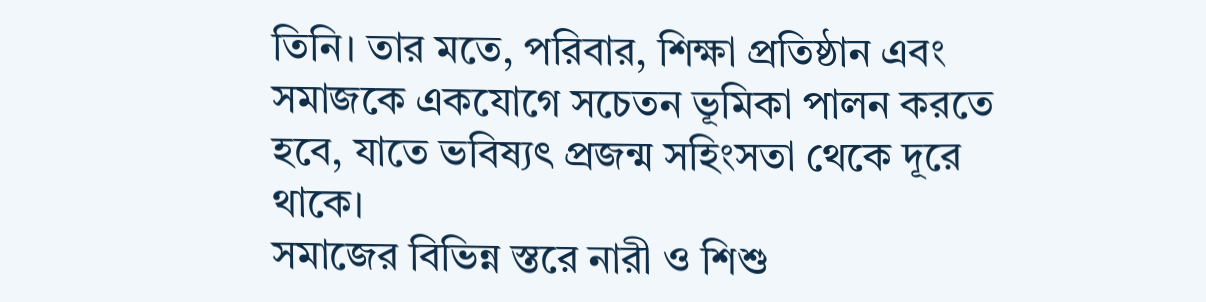তিনি। তার মতে, পরিবার, শিক্ষা প্রতিষ্ঠান এবং সমাজকে একযোগে সচেতন ভূমিকা পালন করতে হবে, যাতে ভবিষ্যৎ প্রজন্ম সহিংসতা থেকে দূরে থাকে।
সমাজের বিভিন্ন স্তরে নারী ও শিশু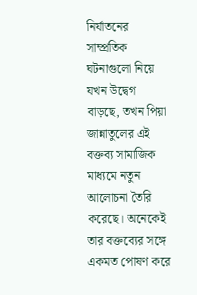নির্যাতনের সাম্প্রতিক ঘটনাগুলো নিয়ে যখন উদ্বেগ বাড়ছে, তখন পিয়া জান্নাতুলের এই বক্তব্য সামাজিক মাধ্যমে নতুন আলোচনা তৈরি করেছে। অনেকেই তার বক্তব্যের সঙ্গে একমত পোষণ করে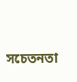সচেতনতা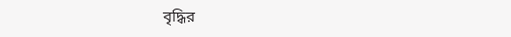বৃদ্ধির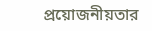প্রয়োজনীয়তার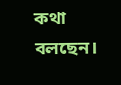কথা বলছেন।